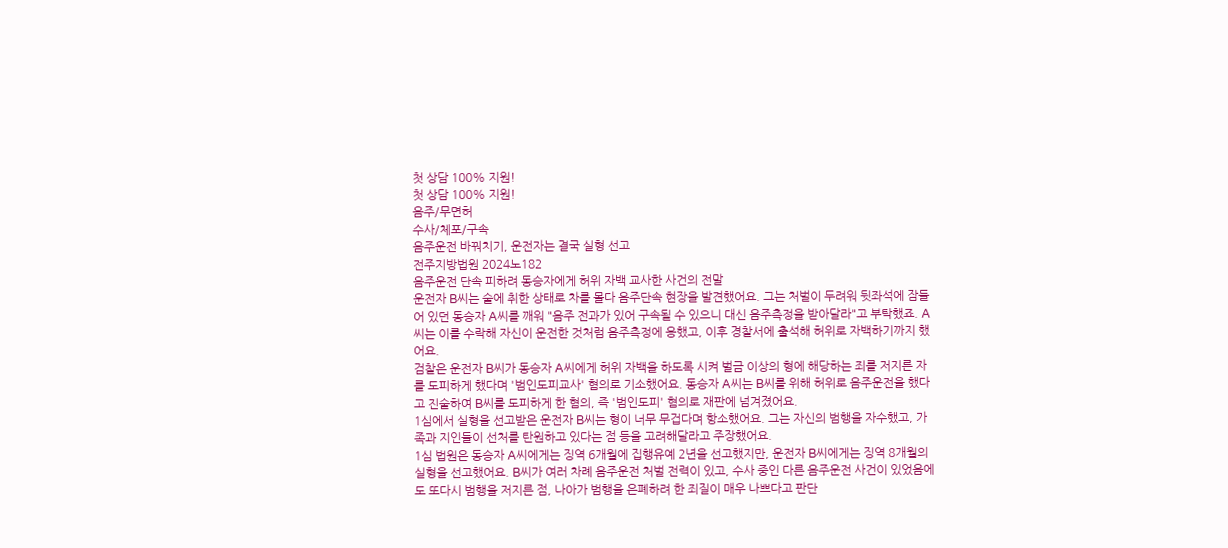첫 상담 100% 지원!
첫 상담 100% 지원!
음주/무면허
수사/체포/구속
음주운전 바꿔치기, 운전자는 결국 실형 선고
전주지방법원 2024노182
음주운전 단속 피하려 동승자에게 허위 자백 교사한 사건의 전말
운전자 B씨는 술에 취한 상태로 차를 몰다 음주단속 현장을 발견했어요. 그는 처벌이 두려워 뒷좌석에 잠들어 있던 동승자 A씨를 깨워 "음주 전과가 있어 구속될 수 있으니 대신 음주측정을 받아달라"고 부탁했죠. A씨는 이를 수락해 자신이 운전한 것처럼 음주측정에 응했고, 이후 경찰서에 출석해 허위로 자백하기까지 했어요.
검찰은 운전자 B씨가 동승자 A씨에게 허위 자백을 하도록 시켜 벌금 이상의 형에 해당하는 죄를 저지른 자를 도피하게 했다며 '범인도피교사' 혐의로 기소했어요. 동승자 A씨는 B씨를 위해 허위로 음주운전을 했다고 진술하여 B씨를 도피하게 한 혐의, 즉 '범인도피' 혐의로 재판에 넘겨졌어요.
1심에서 실형을 선고받은 운전자 B씨는 형이 너무 무겁다며 항소했어요. 그는 자신의 범행을 자수했고, 가족과 지인들이 선처를 탄원하고 있다는 점 등을 고려해달라고 주장했어요.
1심 법원은 동승자 A씨에게는 징역 6개월에 집행유예 2년을 선고했지만, 운전자 B씨에게는 징역 8개월의 실형을 선고했어요. B씨가 여러 차례 음주운전 처벌 전력이 있고, 수사 중인 다른 음주운전 사건이 있었음에도 또다시 범행을 저지른 점, 나아가 범행을 은폐하려 한 죄질이 매우 나쁘다고 판단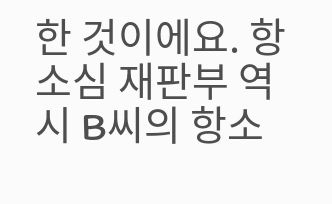한 것이에요. 항소심 재판부 역시 B씨의 항소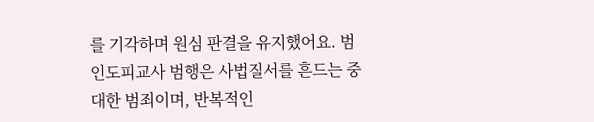를 기각하며 원심 판결을 유지했어요. 범인도피교사 범행은 사법질서를 흔드는 중대한 범죄이며, 반복적인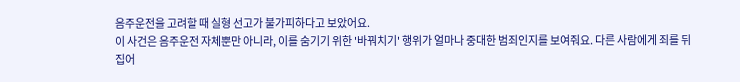음주운전을 고려할 때 실형 선고가 불가피하다고 보았어요.
이 사건은 음주운전 자체뿐만 아니라, 이를 숨기기 위한 '바꿔치기' 행위가 얼마나 중대한 범죄인지를 보여줘요. 다른 사람에게 죄를 뒤집어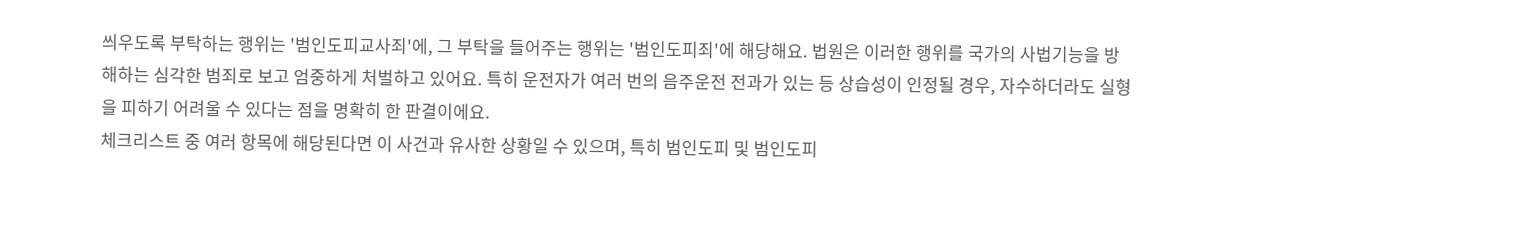씌우도록 부탁하는 행위는 '범인도피교사죄'에, 그 부탁을 들어주는 행위는 '범인도피죄'에 해당해요. 법원은 이러한 행위를 국가의 사법기능을 방해하는 심각한 범죄로 보고 엄중하게 처벌하고 있어요. 특히 운전자가 여러 번의 음주운전 전과가 있는 등 상습성이 인정될 경우, 자수하더라도 실형을 피하기 어려울 수 있다는 점을 명확히 한 판결이에요.
체크리스트 중 여러 항목에 해당된다면 이 사건과 유사한 상황일 수 있으며, 특히 범인도피 및 범인도피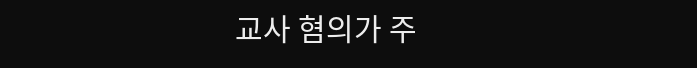교사 혐의가 주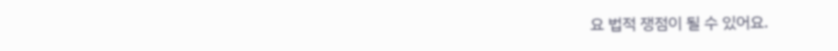요 법적 쟁점이 될 수 있어요.